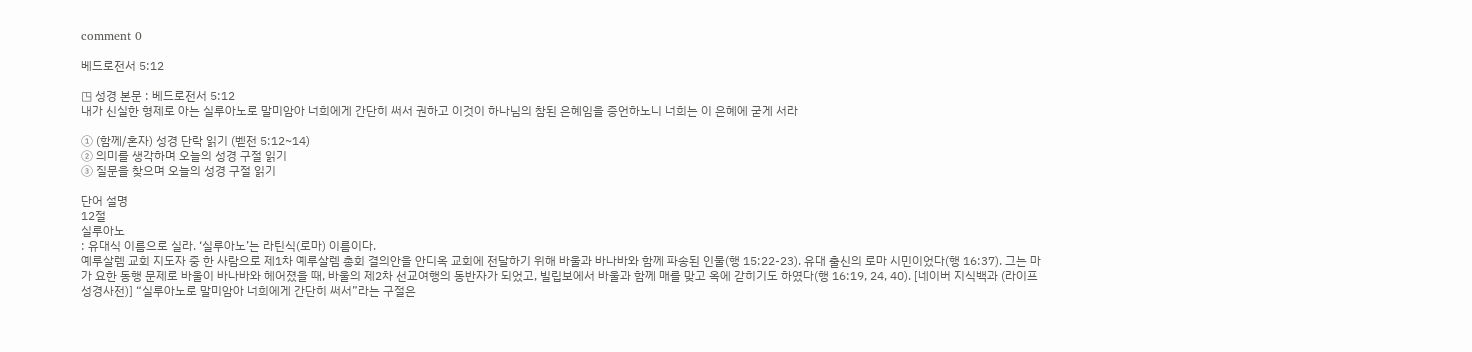comment 0

베드로전서 5:12

◳ 성경 본문 : 베드로전서 5:12
내가 신실한 형제로 아는 실루아노로 말미암아 너희에게 간단히 써서 권하고 이것이 하나님의 참된 은혜임을 증언하노니 너희는 이 은혜에 굳게 서라

① (함께/혼자) 성경 단락 읽기 (벧전 5:12~14)
② 의미를 생각하며 오늘의 성경 구절 읽기
③ 질문을 찾으며 오늘의 성경 구절 읽기

단어 설명
12절
실루아노
: 유대식 이름으로 실라. ‘실루아노’는 라틴식(로마) 이름이다.
예루살렘 교회 지도자 중 한 사람으로 제1차 예루살렘 총회 결의안을 안디옥 교회에 전달하기 위해 바울과 바나바와 함께 파송된 인물(행 15:22-23). 유대 출신의 로마 시민이었다(행 16:37). 그는 마가 요한 동행 문제로 바울이 바나바와 헤어졌을 때, 바울의 제2차 선교여행의 동반자가 되었고, 빌립보에서 바울과 함께 매를 맞고 옥에 갇히기도 하였다(행 16:19, 24, 40). [네이버 지식백과 (라이프성경사전)] “실루아노로 말미암아 너희에게 간단히 써서”라는 구절은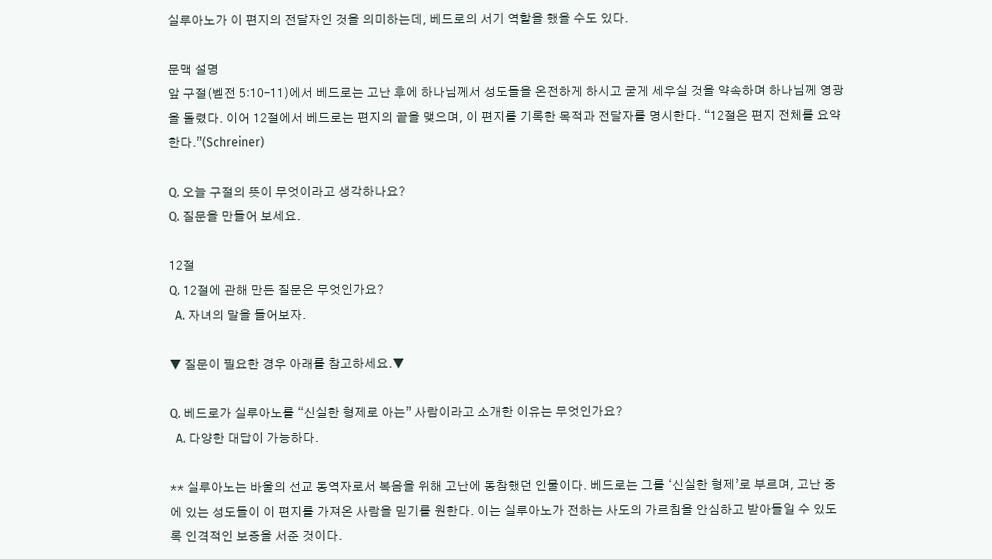실루아노가 이 편지의 전달자인 것을 의미하는데, 베드로의 서기 역할을 했을 수도 있다.

문맥 설명
앞 구절(벧전 5:10–11)에서 베드로는 고난 후에 하나님께서 성도들을 온전하게 하시고 굳게 세우실 것을 약속하며 하나님께 영광을 돌렸다. 이어 12절에서 베드로는 편지의 끝을 맺으며, 이 편지를 기록한 목적과 전달자를 명시한다. “12절은 편지 전체를 요약한다.”(Schreiner)

Q. 오늘 구절의 뜻이 무엇이라고 생각하나요?
Q. 질문을 만들어 보세요.

12절
Q. 12절에 관해 만든 질문은 무엇인가요?
  A. 자녀의 말을 들어보자.

▼ 질문이 필요한 경우 아래를 참고하세요.▼

Q. 베드로가 실루아노를 “신실한 형제로 아는” 사람이라고 소개한 이유는 무엇인가요?
  A. 다양한 대답이 가능하다.

** 실루아노는 바울의 선교 동역자로서 복음을 위해 고난에 동참했던 인물이다. 베드로는 그를 ‘신실한 형제’로 부르며, 고난 중에 있는 성도들이 이 편지를 가져온 사람을 믿기를 원한다. 이는 실루아노가 전하는 사도의 가르침을 안심하고 받아들일 수 있도록 인격적인 보증을 서준 것이다.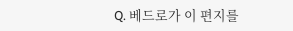Q. 베드로가 이 편지를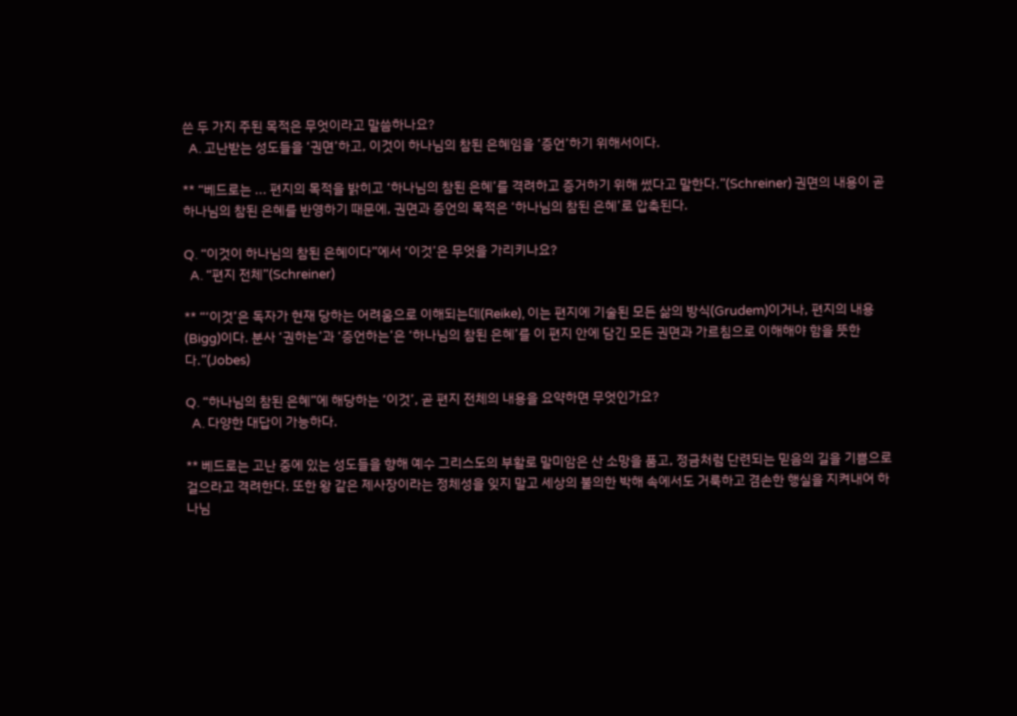쓴 두 가지 주된 목적은 무엇이라고 말씀하나요?
  A. 고난받는 성도들을 ‘권면’하고, 이것이 하나님의 참된 은혜임을 ‘증언’하기 위해서이다.

** “베드로는 ... 편지의 목적을 밝히고 ‘하나님의 참된 은혜’를 격려하고 증거하기 위해 썼다고 말한다.”(Schreiner) 권면의 내용이 곧 하나님의 참된 은혜를 반영하기 때문에, 권면과 증언의 목적은 ‘하나님의 참된 은혜’로 압축된다.

Q. “이것이 하나님의 참된 은혜이다”에서 ‘이것’은 무엇을 가리키나요?
  A. “편지 전체”(Schreiner)

** “‘이것’은 독자가 현재 당하는 어려움으로 이해되는데(Reike), 이는 편지에 기술된 모든 삶의 방식(Grudem)이거나, 편지의 내용(Bigg)이다. 분사 ‘권하는’과 ‘증언하는’은 ‘하나님의 참된 은혜’를 이 편지 안에 담긴 모든 권면과 가르침으로 이해해야 함을 뜻한다.”(Jobes)

Q. “하나님의 참된 은혜”에 해당하는 ‘이것’, 곧 편지 전체의 내용을 요약하면 무엇인가요?
  A. 다양한 대답이 가능하다.

** 베드로는 고난 중에 있는 성도들을 향해 예수 그리스도의 부활로 말미암은 산 소망을 품고, 정금처럼 단련되는 믿음의 길을 기쁨으로 걸으라고 격려한다. 또한 왕 같은 제사장이라는 정체성을 잊지 말고 세상의 불의한 박해 속에서도 거룩하고 겸손한 행실을 지켜내어 하나님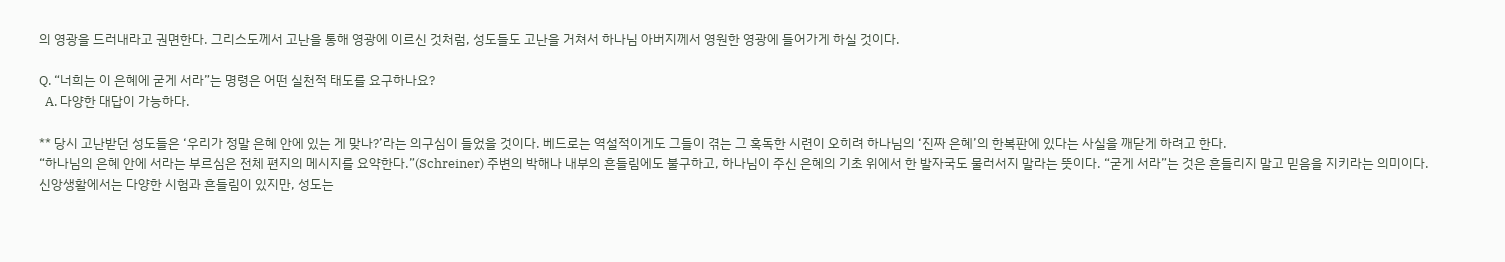의 영광을 드러내라고 권면한다. 그리스도께서 고난을 통해 영광에 이르신 것처럼, 성도들도 고난을 거쳐서 하나님 아버지께서 영원한 영광에 들어가게 하실 것이다.

Q. “너희는 이 은혜에 굳게 서라”는 명령은 어떤 실천적 태도를 요구하나요?
  A. 다양한 대답이 가능하다.

** 당시 고난받던 성도들은 ‘우리가 정말 은혜 안에 있는 게 맞나?’라는 의구심이 들었을 것이다. 베드로는 역설적이게도 그들이 겪는 그 혹독한 시련이 오히려 하나님의 ‘진짜 은혜’의 한복판에 있다는 사실을 깨닫게 하려고 한다.
“하나님의 은혜 안에 서라는 부르심은 전체 편지의 메시지를 요약한다.”(Schreiner) 주변의 박해나 내부의 흔들림에도 불구하고, 하나님이 주신 은혜의 기초 위에서 한 발자국도 물러서지 말라는 뜻이다. “굳게 서라”는 것은 흔들리지 말고 믿음을 지키라는 의미이다. 신앙생활에서는 다양한 시험과 흔들림이 있지만, 성도는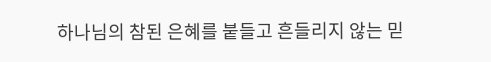하나님의 참된 은혜를 붙들고 흔들리지 않는 믿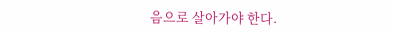음으로 살아가야 한다.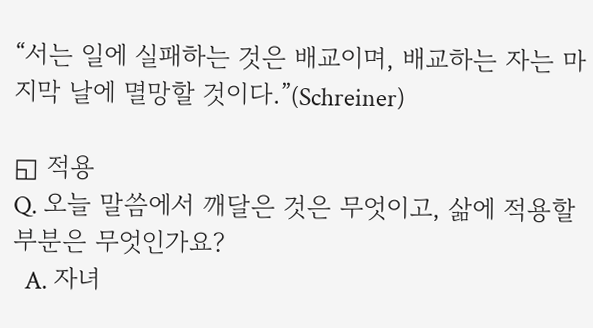“서는 일에 실패하는 것은 배교이며, 배교하는 자는 마지막 날에 멸망할 것이다.”(Schreiner)

◱ 적용
Q. 오늘 말씀에서 깨달은 것은 무엇이고, 삶에 적용할 부분은 무엇인가요?
  A. 자녀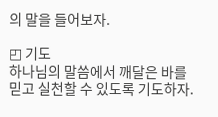의 말을 들어보자.

◰ 기도
하나님의 말씀에서 깨달은 바를 믿고 실천할 수 있도록 기도하자.